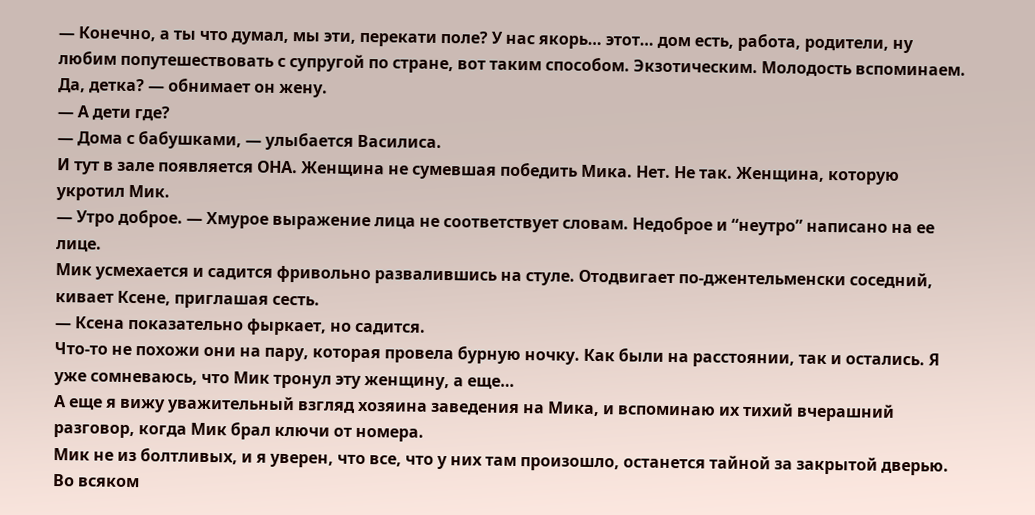— Конечно, а ты что думал, мы эти, перекати поле? У нас якорь… этот… дом есть, работа, родители, ну любим попутешествовать с супругой по стране, вот таким способом. Экзотическим. Молодость вспоминаем. Да, детка? — обнимает он жену.
— А дети где?
— Дома с бабушками, — улыбается Василиса.
И тут в зале появляется ОНА. Женщина не сумевшая победить Мика. Нет. Не так. Женщина, которую укротил Мик.
— Утро доброе. — Хмурое выражение лица не соответствует словам. Недоброе и “неутро” написано на ее лице.
Мик усмехается и садится фривольно развалившись на стуле. Отодвигает по-джентельменски соседний, кивает Ксене, приглашая сесть.
— Ксена показательно фыркает, но садится.
Что-то не похожи они на пару, которая провела бурную ночку. Как были на расстоянии, так и остались. Я уже сомневаюсь, что Мик тронул эту женщину, а еще…
А еще я вижу уважительный взгляд хозяина заведения на Мика, и вспоминаю их тихий вчерашний разговор, когда Мик брал ключи от номера.
Мик не из болтливых, и я уверен, что все, что у них там произошло, останется тайной за закрытой дверью.
Во всяком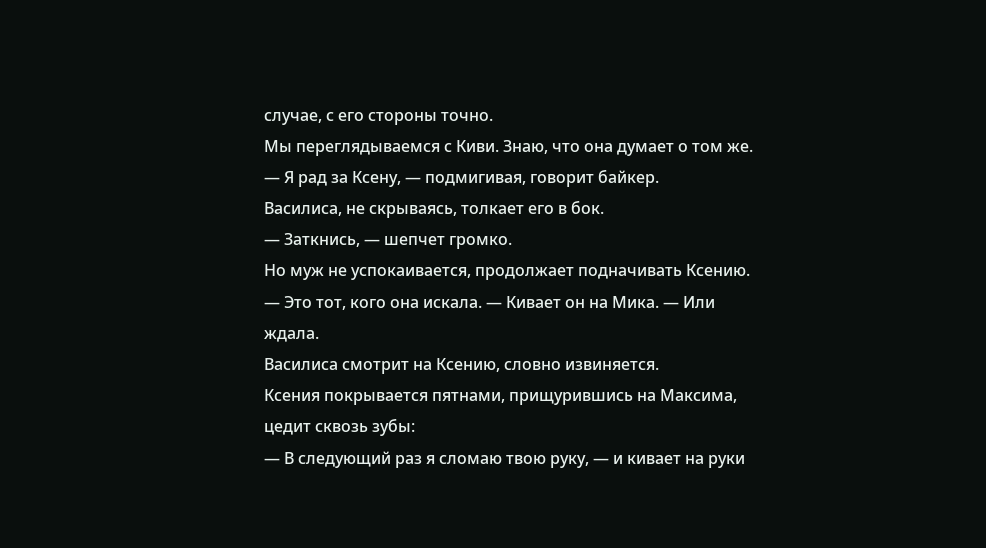случае, с его стороны точно.
Мы переглядываемся с Киви. Знаю, что она думает о том же.
— Я рад за Ксену, — подмигивая, говорит байкер.
Василиса, не скрываясь, толкает его в бок.
— Заткнись, — шепчет громко.
Но муж не успокаивается, продолжает подначивать Ксению.
— Это тот, кого она искала. — Кивает он на Мика. — Или ждала.
Василиса смотрит на Ксению, словно извиняется.
Ксения покрывается пятнами, прищурившись на Максима, цедит сквозь зубы:
— В следующий раз я сломаю твою руку, — и кивает на руки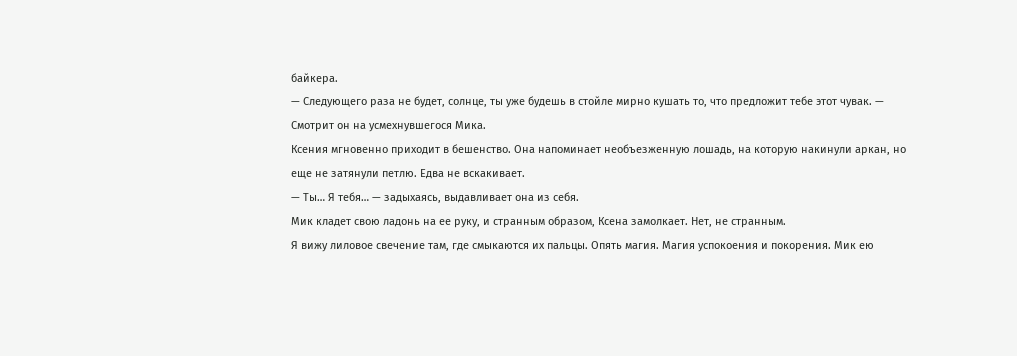байкера.
— Следующего раза не будет, солнце, ты уже будешь в стойле мирно кушать то, что предложит тебе этот чувак. — Смотрит он на усмехнувшегося Мика.
Ксения мгновенно приходит в бешенство. Она напоминает необъезженную лошадь, на которую накинули аркан, но еще не затянули петлю. Едва не вскакивает.
— Ты… Я тебя… — задыхаясь, выдавливает она из себя.
Мик кладет свою ладонь на ее руку, и странным образом, Ксена замолкает. Нет, не странным.
Я вижу лиловое свечение там, где смыкаются их пальцы. Опять магия. Магия успокоения и покорения. Мик ею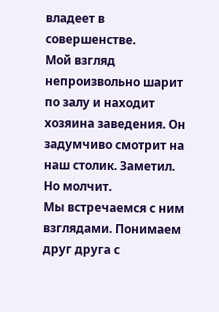владеет в совершенстве.
Мой взгляд непроизвольно шарит по залу и находит хозяина заведения. Он задумчиво смотрит на наш столик. Заметил. Но молчит.
Мы встречаемся с ним взглядами. Понимаем друг друга с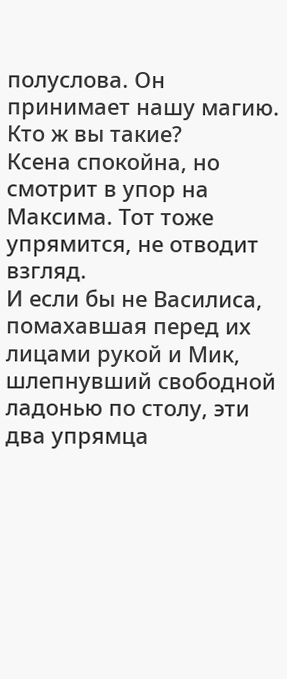полуслова. Он принимает нашу магию.
Кто ж вы такие?
Ксена спокойна, но смотрит в упор на Максима. Тот тоже упрямится, не отводит взгляд.
И если бы не Василиса, помахавшая перед их лицами рукой и Мик, шлепнувший свободной ладонью по столу, эти два упрямца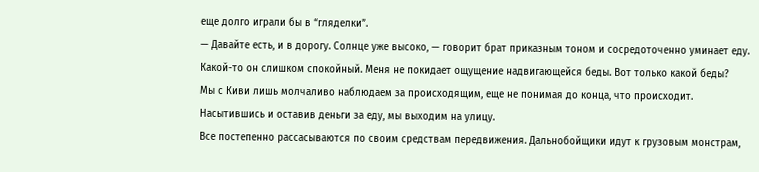еще долго играли бы в “гляделки”.
— Давайте есть, и в дорогу. Солнце уже высоко, — говорит брат приказным тоном и сосредоточенно уминает еду.
Какой-то он слишком спокойный. Меня не покидает ощущение надвигающейся беды. Вот только какой беды?
Мы с Киви лишь молчаливо наблюдаем за происходящим, еще не понимая до конца, что происходит.
Насытившись и оставив деньги за еду, мы выходим на улицу.
Все постепенно рассасываются по своим средствам передвижения. Дальнобойщики идут к грузовым монстрам,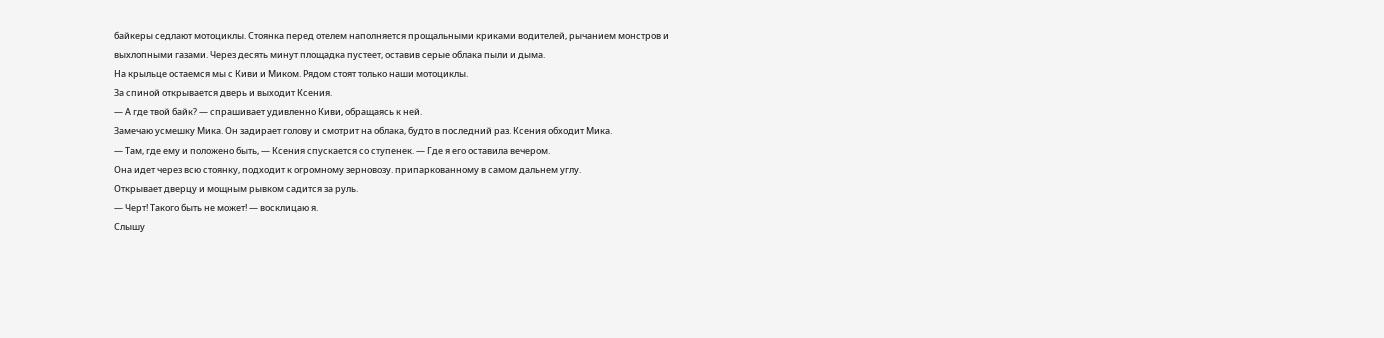байкеры седлают мотоциклы. Стоянка перед отелем наполняется прощальными криками водителей, рычанием монстров и выхлопными газами. Через десять минут площадка пустеет, оставив серые облака пыли и дыма.
На крыльце остаемся мы с Киви и Миком. Рядом стоят только наши мотоциклы.
За спиной открывается дверь и выходит Ксения.
— А где твой байк? — спрашивает удивленно Киви, обращаясь к ней.
Замечаю усмешку Мика. Он задирает голову и смотрит на облака, будто в последний раз. Ксения обходит Мика.
— Там, где ему и положено быть, — Ксения спускается со ступенек. — Где я его оставила вечером.
Она идет через всю стоянку, подходит к огромному зерновозу. припаркованному в самом дальнем углу.
Открывает дверцу и мощным рывком садится за руль.
— Черт! Такого быть не может! — восклицаю я.
Слышу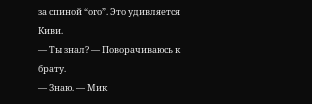за спиной “ого”. Это удивляется Киви.
— Ты знал? — Поворачиваюсь к брату.
— Знаю. — Мик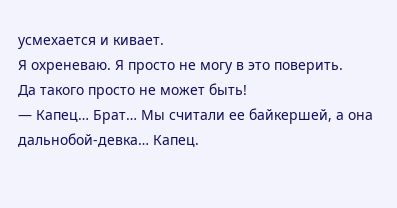усмехается и кивает.
Я охреневаю. Я просто не могу в это поверить.
Да такого просто не может быть!
— Капец… Брат… Мы считали ее байкершей, а она дальнобой-девка… Капец.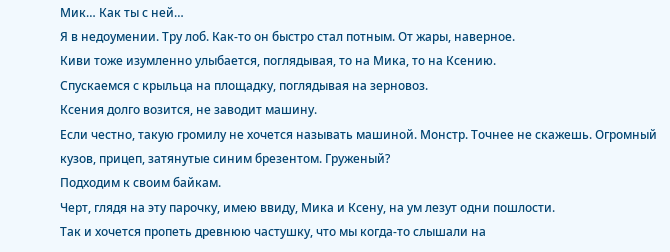Мик… Как ты с ней…
Я в недоумении. Тру лоб. Как-то он быстро стал потным. От жары, наверное.
Киви тоже изумленно улыбается, поглядывая, то на Мика, то на Ксению.
Спускаемся с крыльца на площадку, поглядывая на зерновоз.
Ксения долго возится, не заводит машину.
Если честно, такую громилу не хочется называть машиной. Монстр. Точнее не скажешь. Огромный кузов, прицеп, затянутые синим брезентом. Груженый?
Подходим к своим байкам.
Черт, глядя на эту парочку, имею ввиду, Мика и Ксену, на ум лезут одни пошлости.
Так и хочется пропеть древнюю частушку, что мы когда-то слышали на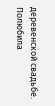деревенской свадьбе.
Полюбила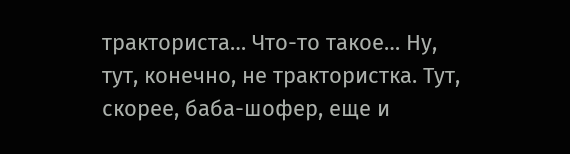тракториста… Что-то такое… Ну, тут, конечно, не трактористка. Тут, скорее, баба-шофер, еще и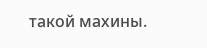такой махины.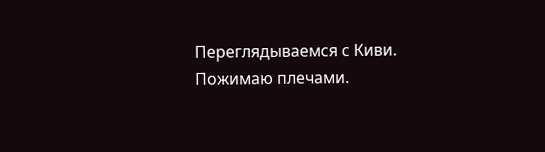Переглядываемся с Киви. Пожимаю плечами.